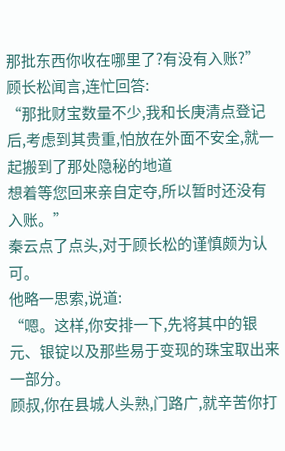那批东西你收在哪里了?有没有入账?”
顾长松闻言,连忙回答:
“那批财宝数量不少,我和长庚清点登记后,考虑到其贵重,怕放在外面不安全,就一起搬到了那处隐秘的地道
想着等您回来亲自定夺,所以暂时还没有入账。”
秦云点了点头,对于顾长松的谨慎颇为认可。
他略一思索,说道:
“嗯。这样,你安排一下,先将其中的银元、银锭以及那些易于变现的珠宝取出来一部分。
顾叔,你在县城人头熟,门路广,就辛苦你打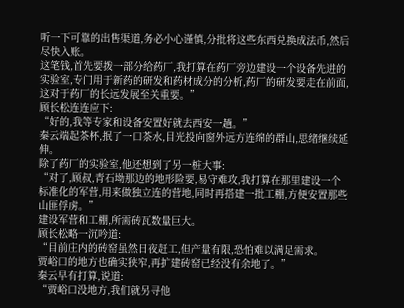听一下可靠的出售渠道,务必小心谨慎,分批将这些东西兑换成法币,然后尽快入账。
这笔钱,首先要拨一部分给药厂,我打算在药厂旁边建设一个设备先进的实验室,专门用于新药的研发和药材成分的分析,药厂的研发要走在前面,这对于药厂的长远发展至关重要。”
顾长松连连应下:
“好的,我等专家和设备安置好就去西安一趟。”
秦云端起茶杯,抿了一口茶水,目光投向窗外远方连绵的群山,思绪继续延伸。
除了药厂的实验室,他还想到了另一桩大事:
“对了,顾叔,青石坳那边的地形险要,易守难攻,我打算在那里建设一个标准化的军营,用来做独立连的营地,同时再搭建一批工棚,方便安置那些山匪俘虏。”
建设军营和工棚,所需砖瓦数量巨大。
顾长松略一沉吟道:
“目前庄内的砖窑虽然日夜赶工,但产量有限,恐怕难以满足需求。
贾峪口的地方也确实狭窄,再扩建砖窑已经没有余地了。”
秦云早有打算,说道:
“贾峪口没地方,我们就另寻他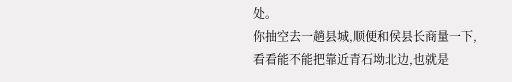处。
你抽空去一趟县城,顺便和侯县长商量一下,看看能不能把靠近青石坳北边,也就是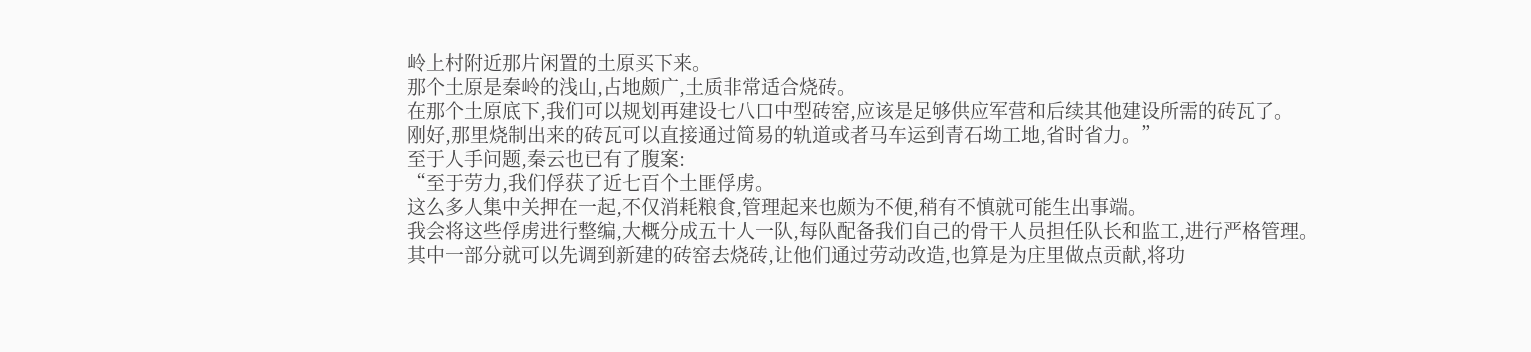岭上村附近那片闲置的土原买下来。
那个土原是秦岭的浅山,占地颇广,土质非常适合烧砖。
在那个土原底下,我们可以规划再建设七八口中型砖窑,应该是足够供应军营和后续其他建设所需的砖瓦了。
刚好,那里烧制出来的砖瓦可以直接通过简易的轨道或者马车运到青石坳工地,省时省力。”
至于人手问题,秦云也已有了腹案:
“至于劳力,我们俘获了近七百个土匪俘虏。
这么多人集中关押在一起,不仅消耗粮食,管理起来也颇为不便,稍有不慎就可能生出事端。
我会将这些俘虏进行整编,大概分成五十人一队,每队配备我们自己的骨干人员担任队长和监工,进行严格管理。
其中一部分就可以先调到新建的砖窑去烧砖,让他们通过劳动改造,也算是为庄里做点贡献,将功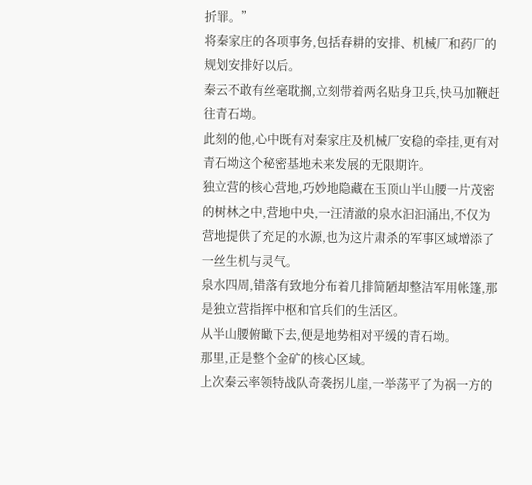折罪。”
将秦家庄的各项事务,包括春耕的安排、机械厂和药厂的规划安排好以后。
秦云不敢有丝毫耽搁,立刻带着两名贴身卫兵,快马加鞭赶往青石坳。
此刻的他,心中既有对秦家庄及机械厂安稳的牵挂,更有对青石坳这个秘密基地未来发展的无限期许。
独立营的核心营地,巧妙地隐藏在玉顶山半山腰一片茂密的树林之中,营地中央,一汪清澈的泉水汩汩涌出,不仅为营地提供了充足的水源,也为这片肃杀的军事区域增添了一丝生机与灵气。
泉水四周,错落有致地分布着几排简陋却整洁军用帐篷,那是独立营指挥中枢和官兵们的生活区。
从半山腰俯瞰下去,便是地势相对平缓的青石坳。
那里,正是整个金矿的核心区域。
上次秦云率领特战队奇袭拐儿崖,一举荡平了为祸一方的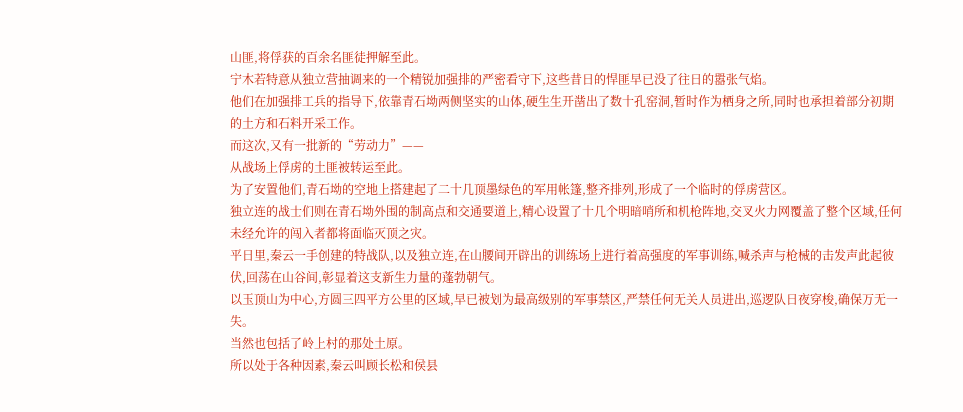山匪,将俘获的百余名匪徒押解至此。
宁木若特意从独立营抽调来的一个精锐加强排的严密看守下,这些昔日的悍匪早已没了往日的嚣张气焰。
他们在加强排工兵的指导下,依靠青石坳两侧坚实的山体,硬生生开凿出了数十孔窑洞,暂时作为栖身之所,同时也承担着部分初期的土方和石料开采工作。
而这次,又有一批新的“劳动力”——
从战场上俘虏的土匪被转运至此。
为了安置他们,青石坳的空地上搭建起了二十几顶墨绿色的军用帐篷,整齐排列,形成了一个临时的俘虏营区。
独立连的战士们则在青石坳外围的制高点和交通要道上,精心设置了十几个明暗哨所和机枪阵地,交叉火力网覆盖了整个区域,任何未经允许的闯入者都将面临灭顶之灾。
平日里,秦云一手创建的特战队,以及独立连,在山腰间开辟出的训练场上进行着高强度的军事训练,喊杀声与枪械的击发声此起彼伏,回荡在山谷间,彰显着这支新生力量的蓬勃朝气。
以玉顶山为中心,方圆三四平方公里的区域,早已被划为最高级别的军事禁区,严禁任何无关人员进出,巡逻队日夜穿梭,确保万无一失。
当然也包括了岭上村的那处土原。
所以处于各种因素,秦云叫顾长松和侯县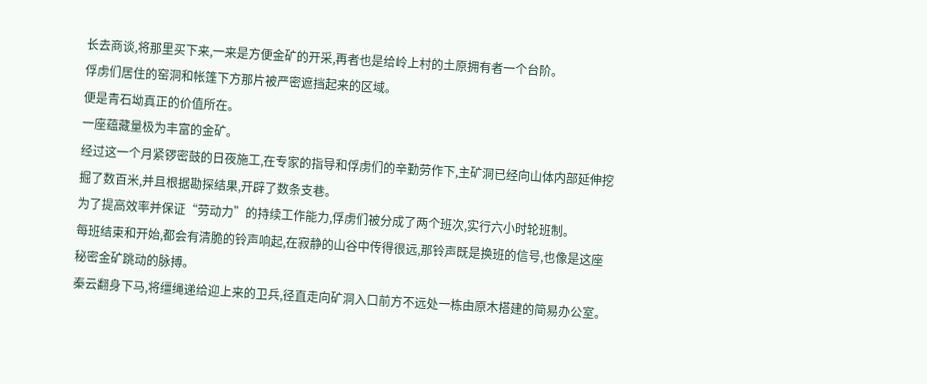长去商谈,将那里买下来,一来是方便金矿的开采,再者也是给岭上村的土原拥有者一个台阶。
俘虏们居住的窑洞和帐篷下方那片被严密遮挡起来的区域。
便是青石坳真正的价值所在。
一座蕴藏量极为丰富的金矿。
经过这一个月紧锣密鼓的日夜施工,在专家的指导和俘虏们的辛勤劳作下,主矿洞已经向山体内部延伸挖掘了数百米,并且根据勘探结果,开辟了数条支巷。
为了提高效率并保证“劳动力”的持续工作能力,俘虏们被分成了两个班次,实行六小时轮班制。
每班结束和开始,都会有清脆的铃声响起,在寂静的山谷中传得很远,那铃声既是换班的信号,也像是这座秘密金矿跳动的脉搏。
秦云翻身下马,将缰绳递给迎上来的卫兵,径直走向矿洞入口前方不远处一栋由原木搭建的简易办公室。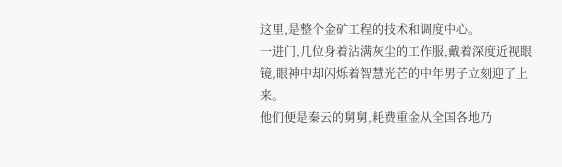这里,是整个金矿工程的技术和调度中心。
一进门,几位身着沾满灰尘的工作服,戴着深度近视眼镜,眼神中却闪烁着智慧光芒的中年男子立刻迎了上来。
他们便是秦云的舅舅,耗费重金从全国各地乃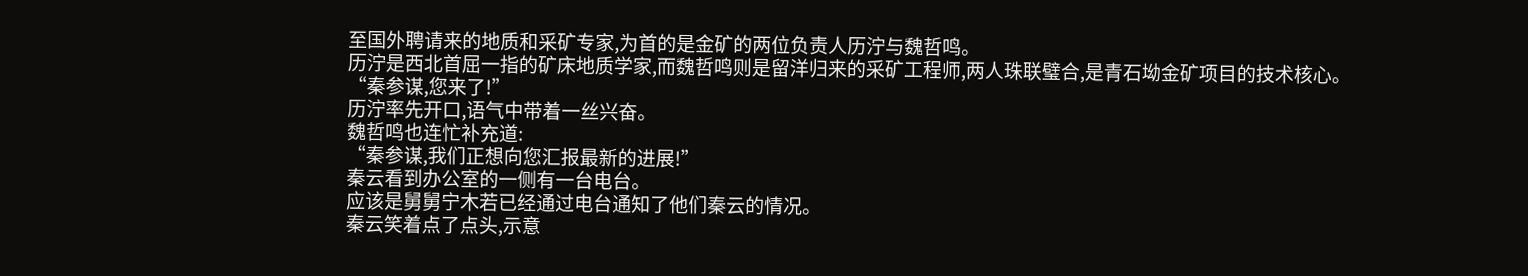至国外聘请来的地质和采矿专家,为首的是金矿的两位负责人历泞与魏哲鸣。
历泞是西北首屈一指的矿床地质学家,而魏哲鸣则是留洋归来的采矿工程师,两人珠联璧合,是青石坳金矿项目的技术核心。
“秦参谋,您来了!”
历泞率先开口,语气中带着一丝兴奋。
魏哲鸣也连忙补充道:
“秦参谋,我们正想向您汇报最新的进展!”
秦云看到办公室的一侧有一台电台。
应该是舅舅宁木若已经通过电台通知了他们秦云的情况。
秦云笑着点了点头,示意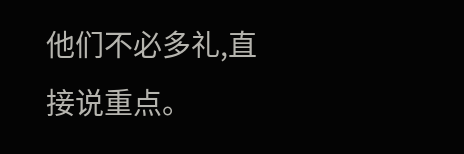他们不必多礼,直接说重点。